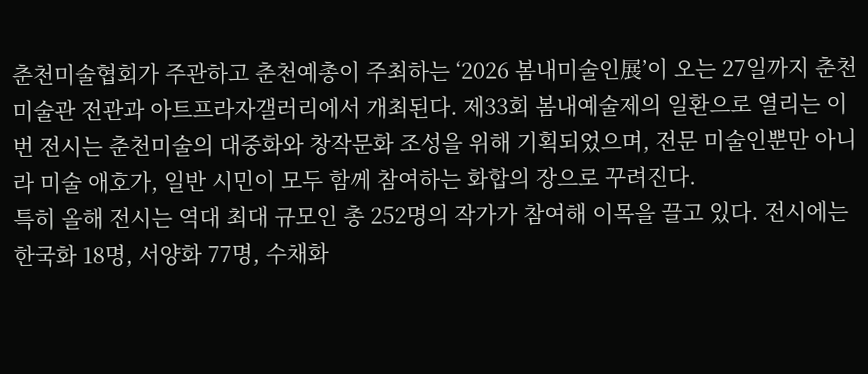춘천미술협회가 주관하고 춘천예총이 주최하는 ‘2026 봄내미술인展’이 오는 27일까지 춘천미술관 전관과 아트프라자갤러리에서 개최된다. 제33회 봄내예술제의 일환으로 열리는 이번 전시는 춘천미술의 대중화와 창작문화 조성을 위해 기획되었으며, 전문 미술인뿐만 아니라 미술 애호가, 일반 시민이 모두 함께 참여하는 화합의 장으로 꾸려진다.
특히 올해 전시는 역대 최대 규모인 총 252명의 작가가 참여해 이목을 끌고 있다. 전시에는 한국화 18명, 서양화 77명, 수채화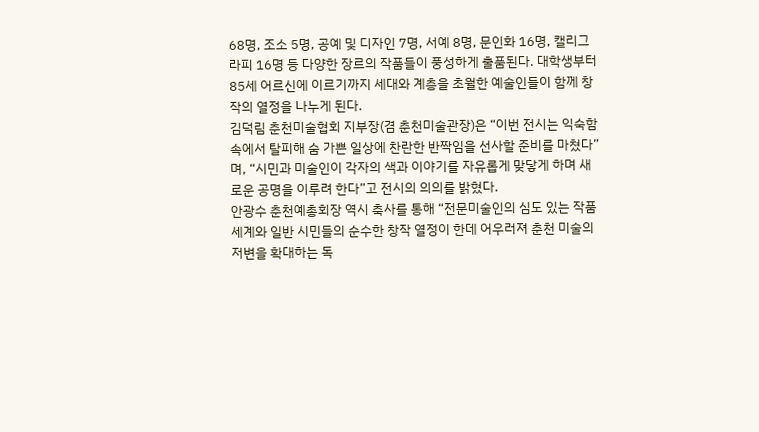68명, 조소 5명, 공예 및 디자인 7명, 서예 8명, 문인화 16명, 캘리그라피 16명 등 다양한 장르의 작품들이 풍성하게 출품된다. 대학생부터 85세 어르신에 이르기까지 세대와 계층을 초월한 예술인들이 함께 창작의 열정을 나누게 된다.
김덕림 춘천미술협회 지부장(겸 춘천미술관장)은 “이번 전시는 익숙함 속에서 탈피해 숨 가쁜 일상에 찬란한 반짝임을 선사할 준비를 마쳤다”며, “시민과 미술인이 각자의 색과 이야기를 자유롭게 맞닿게 하며 새로운 공명을 이루려 한다”고 전시의 의의를 밝혔다.
안광수 춘천예총회장 역시 축사를 통해 “전문미술인의 심도 있는 작품세계와 일반 시민들의 순수한 창작 열정이 한데 어우러져 춘천 미술의 저변을 확대하는 독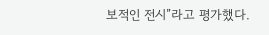보적인 전시”라고 평가했다.